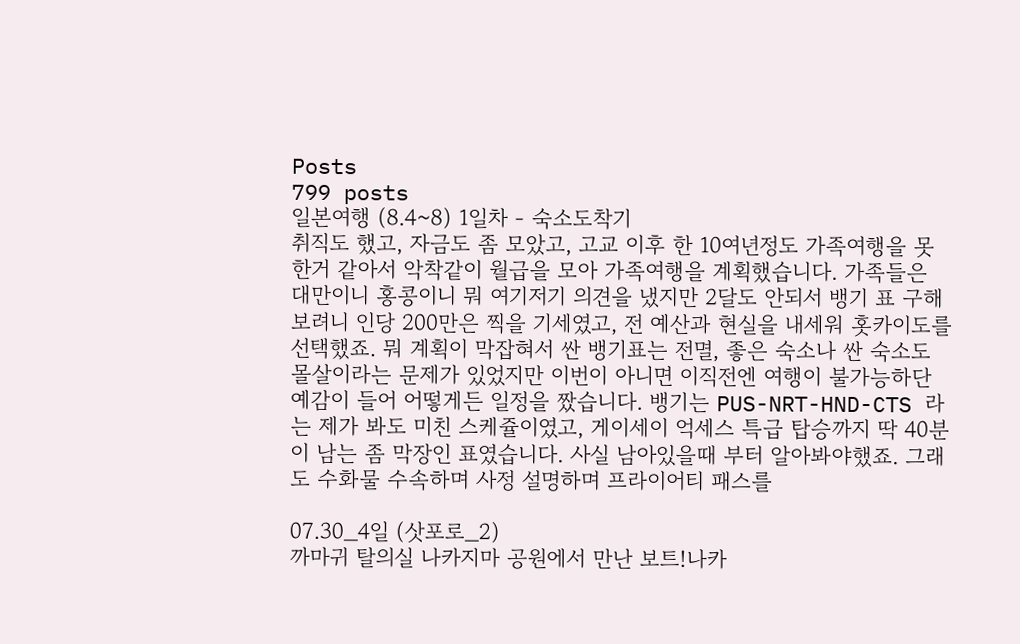Posts
799 posts
일본여행 (8.4~8) 1일차 - 숙소도착기
취직도 했고, 자금도 좀 모았고, 고교 이후 한 10여년정도 가족여행을 못한거 같아서 악착같이 월급을 모아 가족여행을 계획했습니다. 가족들은 대만이니 홍콩이니 뭐 여기저기 의견을 냈지만 2달도 안되서 뱅기 표 구해보려니 인당 200만은 찍을 기세였고, 전 예산과 현실을 내세워 홋카이도를 선택했죠. 뭐 계획이 막잡혀서 싼 뱅기표는 전멸, 좋은 숙소나 싼 숙소도 몰살이라는 문제가 있었지만 이번이 아니면 이직전엔 여행이 불가능하단 예감이 들어 어떻게든 일정을 짰습니다. 뱅기는 PUS-NRT-HND-CTS 라는 제가 봐도 미친 스케쥴이였고, 게이세이 억세스 특급 탑승까지 딱 40분이 남는 좀 막장인 표였습니다. 사실 남아있을때 부터 알아봐야했죠. 그래도 수화물 수속하며 사정 설명하며 프라이어티 패스를

07.30_4일 (삿포로_2)
까마귀 탈의실 나카지마 공원에서 만난 보트!나카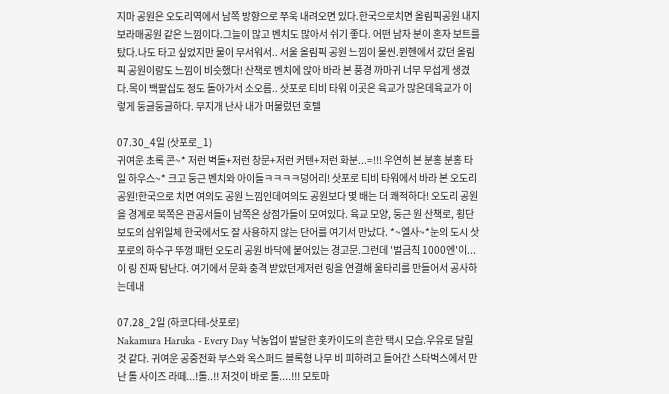지마 공원은 오도리역에서 남쪽 방향으로 쭈욱 내려오면 있다.한국으로치면 올림픽공원 내지 보라매공원 같은 느낌이다.그늘이 많고 벤치도 많아서 쉬기 좋다. 어떤 남자 분이 혼자 보트를 탔다.나도 타고 싶었지만 물이 무서워서.. 서울 올림픽 공원 느낌이 물씬.뮌헨에서 갔던 올림픽 공원이랑도 느낌이 비슷했다! 산책로 벤치에 앉아 바라 본 풍경 까마귀 너무 무섭게 생겼다.목이 백팔십도 정도 돌아가서 소오름.. 삿포로 티비 타워 이곳은 육교가 많은데육교가 이렇게 둥글둥글하다. 무지개 난사 내가 머물렀던 호텔

07.30_4일 (삿포로_1)
귀여운 초록 콘~* 저런 벽돌+저런 창문+저런 커텐+저런 화분...=!!! 우연히 본 분홍 분홍 타일 하우스~* 크고 둥근 벤치와 아이들ㅋㅋㅋㅋ덩어리! 삿포로 티비 타워에서 바라 본 오도리 공원!한국으로 치면 여의도 공원 느낌인데여의도 공원보다 몇 배는 더 쾌적하다! 오도리 공원을 경계로 북쪽은 관공서들이 남쪽은 상점가들이 모여있다. 육교 모양, 둥근 원 산책로, 횡단보도의 삼위일체 한국에서도 잘 사용하지 않는 단어를 여기서 만났다. *~엘사~*눈의 도시 삿포로의 하수구 뚜껑 패턴 오도리 공원 바닥에 붙어있는 경고문.그런데 '벌금칙 1000엔'이... 이 링 진짜 탐난다. 여기에서 문화 충격 받았던게저런 링을 연결해 울타리를 만들어서 공사하는데내

07.28_2일 (하코다테-삿포로)
Nakamura Haruka - Every Day 낙농업이 발달한 홋카이도의 흔한 택시 모습.우유로 달릴 것 같다. 귀여운 공중전화 부스와 옥스퍼드 블록형 나무 비 피하려고 들어간 스타벅스에서 만난 톨 사이즈 라떼...!톨..!! 저것이 바로 톨....!!! 모토마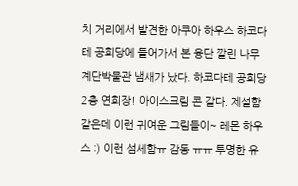치 거리에서 발견한 아쿠아 하우스 하코다테 공회당에 들어가서 본 융단 깔린 나무 계단박물관 냄새가 났다. 하코다테 공회당 2층 연회장! 아이스크림 콘 같다. 제설함 같은데 이런 귀여운 그림들이~ 레몬 하우스 :) 이런 섬세함ㅠ 감동 ㅠㅠ 투명한 유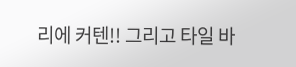리에 커텐!! 그리고 타일 바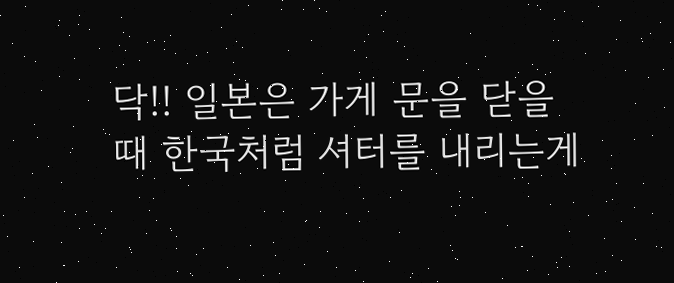닥!! 일본은 가게 문을 닫을 때 한국처럼 셔터를 내리는게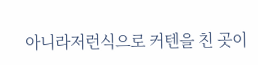아니라저런식으로 커텐을 친 곳이